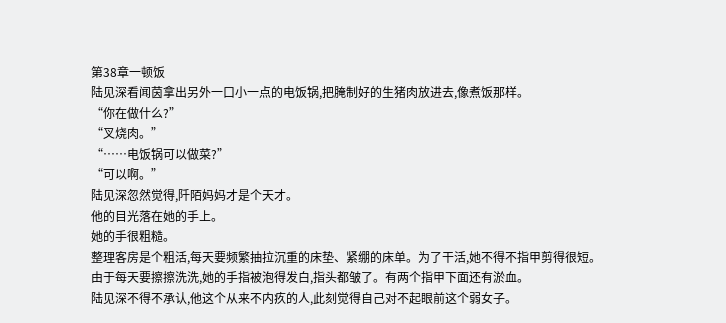第38章一顿饭
陆见深看闻茵拿出另外一口小一点的电饭锅,把腌制好的生猪肉放进去,像煮饭那样。
“你在做什么?”
“叉烧肉。”
“……电饭锅可以做菜?”
“可以啊。”
陆见深忽然觉得,阡陌妈妈才是个天才。
他的目光落在她的手上。
她的手很粗糙。
整理客房是个粗活,每天要频繁抽拉沉重的床垫、紧绷的床单。为了干活,她不得不指甲剪得很短。
由于每天要擦擦洗洗,她的手指被泡得发白,指头都皱了。有两个指甲下面还有淤血。
陆见深不得不承认,他这个从来不内疚的人,此刻觉得自己对不起眼前这个弱女子。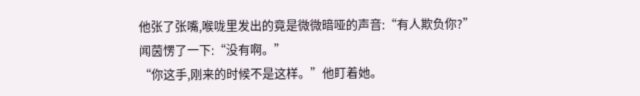他张了张嘴,喉咙里发出的竟是微微暗哑的声音:“有人欺负你?”
闻茵愣了一下:“没有啊。”
“你这手,刚来的时候不是这样。”他盯着她。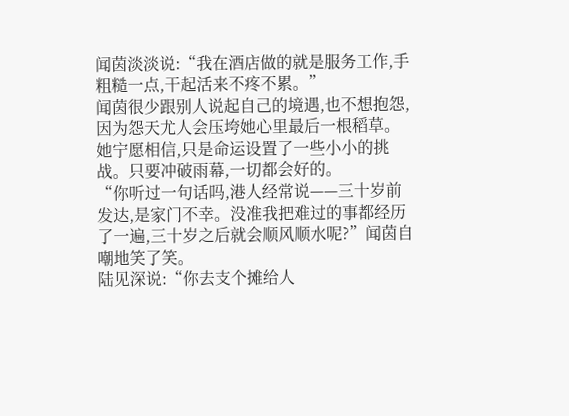闻茵淡淡说:“我在酒店做的就是服务工作,手粗糙一点,干起活来不疼不累。”
闻茵很少跟别人说起自己的境遇,也不想抱怨,因为怨天尤人会压垮她心里最后一根稻草。
她宁愿相信,只是命运设置了一些小小的挑战。只要冲破雨幕,一切都会好的。
“你听过一句话吗,港人经常说——三十岁前发达,是家门不幸。没准我把难过的事都经历了一遍,三十岁之后就会顺风顺水呢?”闻茵自嘲地笑了笑。
陆见深说:“你去支个摊给人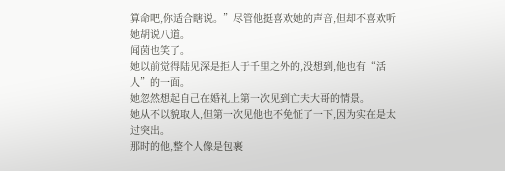算命吧,你适合瞎说。”尽管他挺喜欢她的声音,但却不喜欢听她胡说八道。
闻茵也笑了。
她以前觉得陆见深是拒人于千里之外的,没想到,他也有“活人”的一面。
她忽然想起自己在婚礼上第一次见到亡夫大哥的情景。
她从不以貌取人,但第一次见他也不免怔了一下,因为实在是太过突出。
那时的他,整个人像是包裹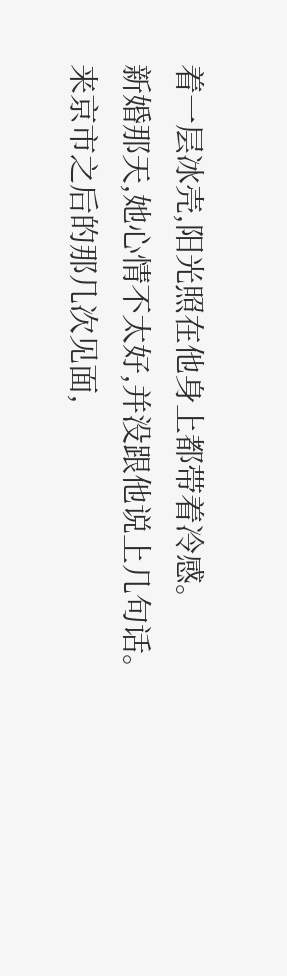着一层冰壳,阳光照在他身上都带着冷感。
新婚那天,她心情不太好,并没跟他说上几句话。
来京市之后的那几次见面,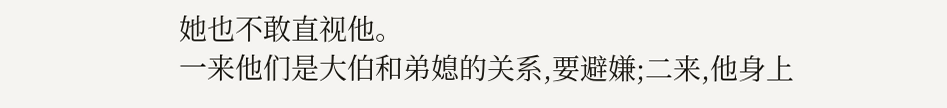她也不敢直视他。
一来他们是大伯和弟媳的关系,要避嫌;二来,他身上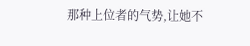那种上位者的气势,让她不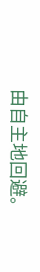由自主地回避。